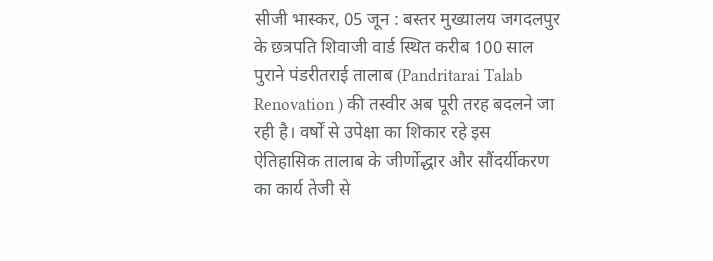सीजी भास्कर, 05 जून : बस्तर मुख्यालय जगदलपुर के छत्रपति शिवाजी वार्ड स्थित करीब 100 साल पुराने पंडरीतराई तालाब (Pandritarai Talab Renovation ) की तस्वीर अब पूरी तरह बदलने जा रही है। वर्षों से उपेक्षा का शिकार रहे इस ऐतिहासिक तालाब के जीर्णोद्धार और सौंदर्यीकरण का कार्य तेजी से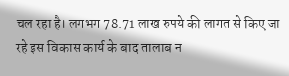चल रहा है। लगभग 78.71 लाख रुपये की लागत से किए जा रहे इस विकास कार्य के बाद तालाब न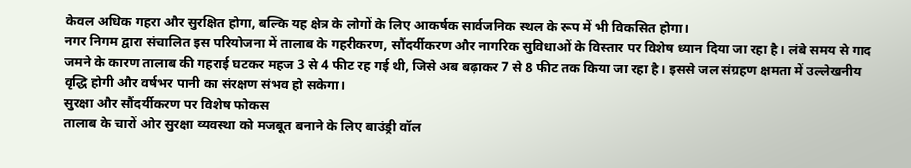केवल अधिक गहरा और सुरक्षित होगा, बल्कि यह क्षेत्र के लोगों के लिए आकर्षक सार्वजनिक स्थल के रूप में भी विकसित होगा।
नगर निगम द्वारा संचालित इस परियोजना में तालाब के गहरीकरण, सौंदर्यीकरण और नागरिक सुविधाओं के विस्तार पर विशेष ध्यान दिया जा रहा है। लंबे समय से गाद जमने के कारण तालाब की गहराई घटकर महज 3 से 4 फीट रह गई थी, जिसे अब बढ़ाकर 7 से 8 फीट तक किया जा रहा है। इससे जल संग्रहण क्षमता में उल्लेखनीय वृद्धि होगी और वर्षभर पानी का संरक्षण संभव हो सकेगा।
सुरक्षा और सौंदर्यीकरण पर विशेष फोकस
तालाब के चारों ओर सुरक्षा व्यवस्था को मजबूत बनाने के लिए बाउंड्री वॉल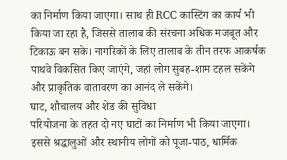का निर्माण किया जाएगा। साथ ही RCC कास्टिंग का कार्य भी किया जा रहा है, जिससे तालाब की संरचना अधिक मजबूत और टिकाऊ बन सके। नागरिकों के लिए तालाब के तीन तरफ आकर्षक पाथवे विकसित किए जाएंगे, जहां लोग सुबह-शाम टहल सकेंगे और प्राकृतिक वातावरण का आनंद ले सकेंगे।
घाट, शौचालय और शेड की सुविधा
परियोजना के तहत दो नए घाटों का निर्माण भी किया जाएगा। इससे श्रद्धालुओं और स्थानीय लोगों को पूजा-पाठ, धार्मिक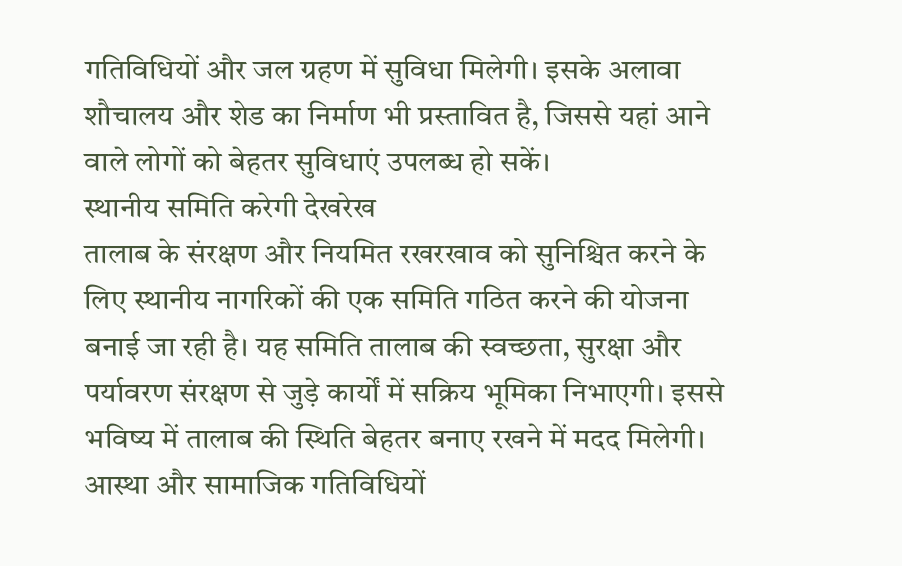गतिविधियों और जल ग्रहण में सुविधा मिलेगी। इसके अलावा शौचालय और शेड का निर्माण भी प्रस्तावित है, जिससे यहां आने वाले लोगों को बेहतर सुविधाएं उपलब्ध हो सकें।
स्थानीय समिति करेगी देखरेख
तालाब के संरक्षण और नियमित रखरखाव को सुनिश्चित करने के लिए स्थानीय नागरिकों की एक समिति गठित करने की योजना बनाई जा रही है। यह समिति तालाब की स्वच्छता, सुरक्षा और पर्यावरण संरक्षण से जुड़े कार्यों में सक्रिय भूमिका निभाएगी। इससे भविष्य में तालाब की स्थिति बेहतर बनाए रखने में मदद मिलेगी।
आस्था और सामाजिक गतिविधियों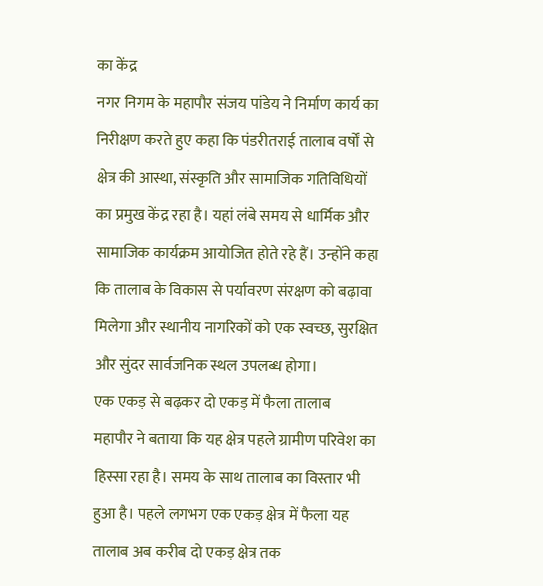का केंद्र
नगर निगम के महापौर संजय पांडेय ने निर्माण कार्य का निरीक्षण करते हुए कहा कि पंडरीतराई तालाब वर्षों से क्षेत्र की आस्था, संस्कृति और सामाजिक गतिविधियों का प्रमुख केंद्र रहा है। यहां लंबे समय से धार्मिक और सामाजिक कार्यक्रम आयोजित होते रहे हैं। उन्होंने कहा कि तालाब के विकास से पर्यावरण संरक्षण को बढ़ावा मिलेगा और स्थानीय नागरिकों को एक स्वच्छ, सुरक्षित और सुंदर सार्वजनिक स्थल उपलब्ध होगा।
एक एकड़ से बढ़कर दो एकड़ में फैला तालाब
महापौर ने बताया कि यह क्षेत्र पहले ग्रामीण परिवेश का हिस्सा रहा है। समय के साथ तालाब का विस्तार भी हुआ है। पहले लगभग एक एकड़ क्षेत्र में फैला यह तालाब अब करीब दो एकड़ क्षेत्र तक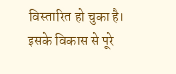विस्तारित हो चुका है। इसके विकास से पूरे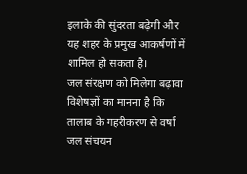इलाके की सुंदरता बढ़ेगी और यह शहर के प्रमुख आकर्षणों में शामिल हो सकता है।
जल संरक्षण को मिलेगा बढ़ावा
विशेषज्ञों का मानना है कि तालाब के गहरीकरण से वर्षा जल संचयन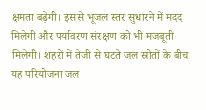क्षमता बढ़ेगी। इससे भूजल स्तर सुधारने में मदद मिलेगी और पर्यावरण संरक्षण को भी मजबूती मिलेगी। शहरों में तेजी से घटते जल स्रोतों के बीच यह परियोजना जल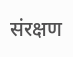संरक्षण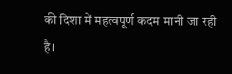की दिशा में महत्वपूर्ण कदम मानी जा रही है।